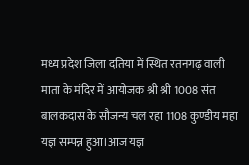मध्य प्रदेश जिला दतिया में स्थित रतनगढ़ वाली माता के मंदिर में आयोजक श्री श्री 1008 संत बालकदास के सौजन्य चल रहा 1108 कुण्डीय महा यज्ञ सम्पन्न हुआ।आज यज्ञ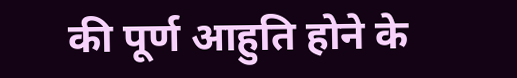की पूर्ण आहुति होने के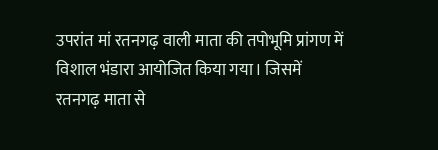उपरांत मां रतनगढ़ वाली माता की तपोभूमि प्रांगण में विशाल भंडारा आयोजित किया गया। जिसमें रतनगढ़ माता से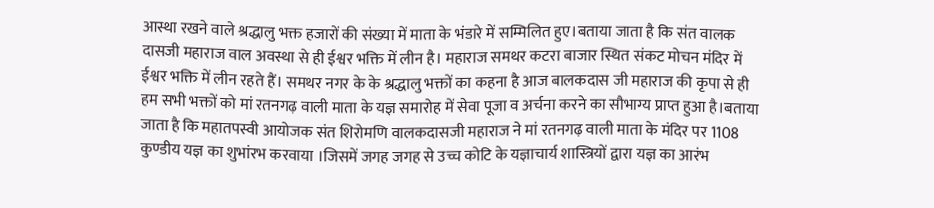आस्था रखने वाले श्रद्धालु भक्त हजारों की संख्या में माता के भंडारे में सम्मिलित हुए।बताया जाता है कि संत वालक दासजी महाराज वाल अवस्था से ही ईश्वर भक्ति में लीन है। महाराज समथर कटरा बाजार स्थित संकट मोचन मंदिर में ईश्वर भक्ति में लीन रहते हैं। समथर नगर के के श्रद्धालु भक्तों का कहना है आज बालकदास जी महाराज की कृपा से ही हम सभी भक्तों को मां रतनगढ़ वाली माता के यज्ञ समारोह में सेवा पूजा व अर्चना करने का सौभाग्य प्राप्त हुआ है।बताया जाता है कि महातपस्वी आयोजक संत शिरोमणि वालकदासजी महाराज ने मां रतनगढ़ वाली माता के मंदिर पर 1108 कुण्डीय यज्ञ का शुभांरभ करवाया ।जिसमें जगह जगह से उच्च कोटि के यज्ञाचार्य शास्त्रियों द्वारा यज्ञ का आरंभ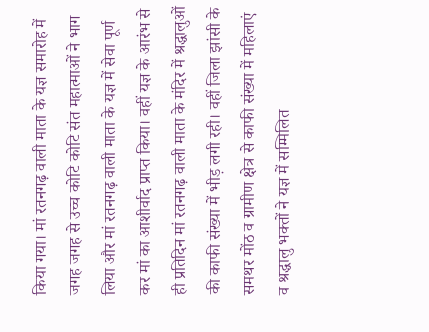किया गया। मां रतनगढ़ वाली माता के यज्ञ समारोह में जगह जगह से उच्च कोटि कोटि संत महात्माओं ने भाग लिया और मां रतनगढ़ वाली माता के यज्ञ में सेवा पूर्ण कर मां का आशीर्वाद प्राप्त किया। वहीं यज्ञ के आरंभ से ही प्रतिदिन मां रतनगढ़ वाली माता के मंदिर में श्रद्धालुओं की काफी संख्या में भीड़ लगी रही। वहीं जिला झांसी के समथर मोंठ व ग्रामीण क्षेत्र से काफी संख्या में महिलाएं व श्रद्धालु भक्तों ने यज्ञ में सम्मिलित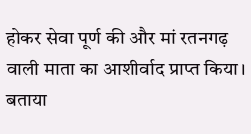होकर सेवा पूर्ण की और मां रतनगढ़ वाली माता का आशीर्वाद प्राप्त किया। बताया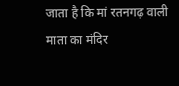जाता है कि मां रतनगढ़ वाली माता का मंदिर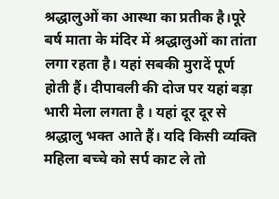श्रद्धालुओं का आस्था का प्रतीक है।पूरे बर्ष माता के मंदिर में श्रद्धालुओं का तांता लगा रहता है। यहां सबकी मुरादें पूर्ण होती हैं। दीपावली की दोज पर यहां बड़ा भारी मेला लगता है । यहां दूर दूर से श्रद्धालु भक्त आते हैं। यदि किसी व्यक्ति महिला बच्चे को सर्प काट ले तो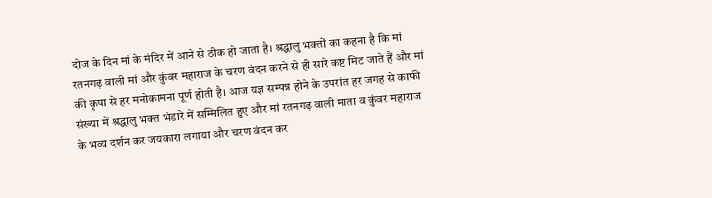दोज के दिन मां के मंदिर में आने से ठीक हो जाता है। श्रद्धालु भक्तों का कहना है कि मां रतनगढ़ वाली मां और कुंवर महाराज के चरण वंदन करने से ही सारे कष्ट मिट जाते हैं और मां की कृपा से हर मनोकामना पूर्ण होती है। आज यज्ञ सम्पन्न होने के उपरांत हर जगह से काफी संख्या में श्रद्धालु भक्त भंडारे में सम्मिलित हुए और मां रतनगढ़ वाली माता व कुंवर महाराज के भव्य दर्शन कर जयकारा लगाया और चरण वंदन कर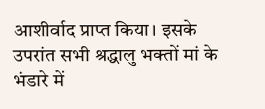आशीर्वाद प्राप्त किया। इसके उपरांत सभी श्रद्धालु भक्तों मां के भंडारे में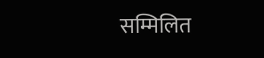सम्मिलित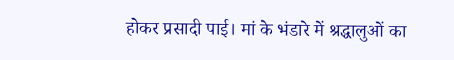होकर प्रसादी पाई। मां के भंडारे में श्रद्धालुओं का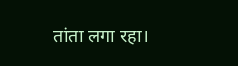तांता लगा रहा।